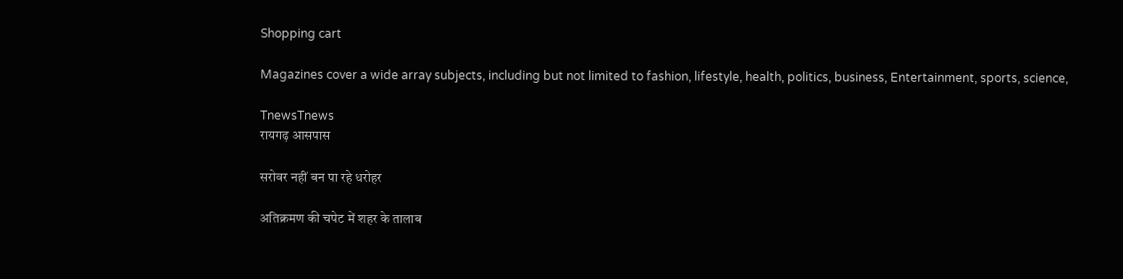Shopping cart

Magazines cover a wide array subjects, including but not limited to fashion, lifestyle, health, politics, business, Entertainment, sports, science,

TnewsTnews
रायगढ़ आसपास

सरोवर नहीं बन पा रहे धरोहर

अतिक्रमण की चपेट में शहर के तालाब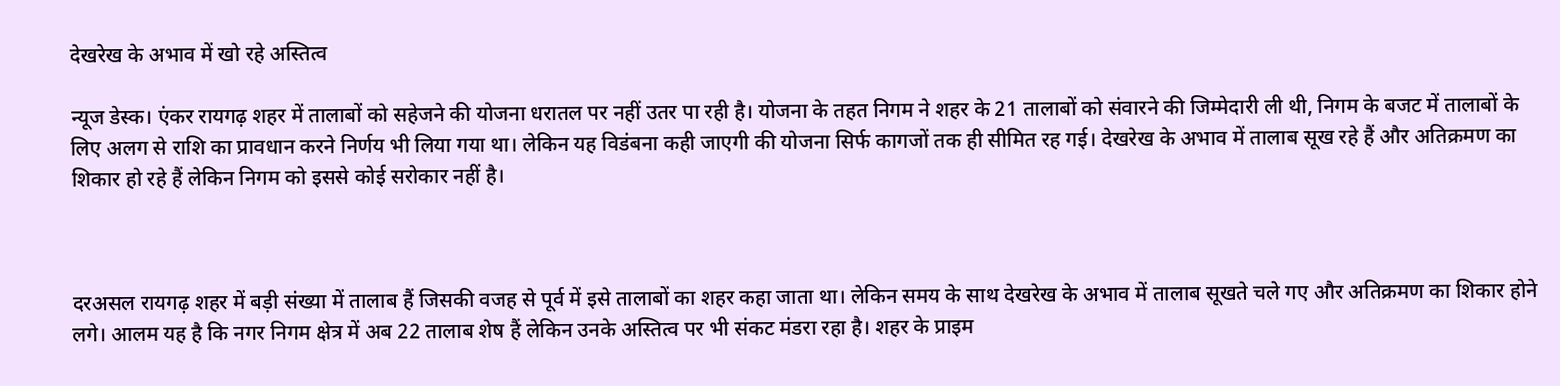देखरेख के अभाव में खो रहे अस्तित्व

न्यूज डेस्क। एंकर रायगढ़ शहर में तालाबों को सहेजने की योजना धरातल पर नहीं उतर पा रही है। योजना के तहत निगम ने शहर के 21 तालाबों को संवारने की जिम्मेदारी ली थी, निगम के बजट में तालाबों के लिए अलग से राशि का प्रावधान करने निर्णय भी लिया गया था। लेकिन यह विडंबना कही जाएगी की योजना सिर्फ कागजों तक ही सीमित रह गई। देखरेख के अभाव में तालाब सूख रहे हैं और अतिक्रमण का शिकार हो रहे हैं लेकिन निगम को इससे कोई सरोकार नहीं है।



दरअसल रायगढ़ शहर में बड़ी संख्या में तालाब हैं जिसकी वजह से पूर्व में इसे तालाबों का शहर कहा जाता था। लेकिन समय के साथ देखरेख के अभाव में तालाब सूखते चले गए और अतिक्रमण का शिकार होने लगे। आलम यह है कि नगर निगम क्षेत्र में अब 22 तालाब शेष हैं लेकिन उनके अस्तित्व पर भी संकट मंडरा रहा है। शहर के प्राइम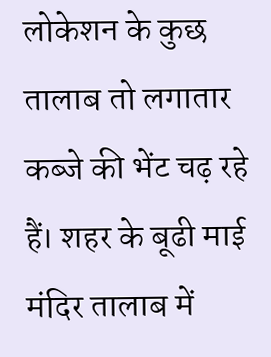लोकेशन के कुछ तालाब तो लगातार कब्जे की भेंट चढ़ रहे हैं। शहर के बूढी माई मंदिर तालाब में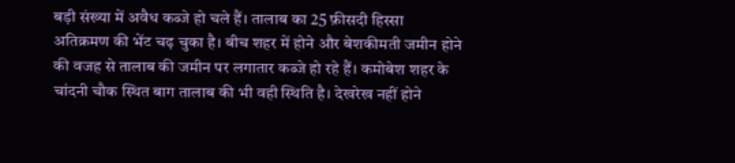बड़ी संख्या में अवैध कब्जे हो चले हैं। तालाब का 25 फ़ीसदी हिस्सा अतिक्रमण की भेंट चढ़ चुका है। बीच शहर में होने और बेशकीमती जमीन होने की वजह से तालाब की जमीन पर लगातार कब्जे हो रहे हैं। कमोबेश शहर के चांदनी चौक स्थित बाग तालाब की भी वही स्थिति है। देखरेख नहीं होने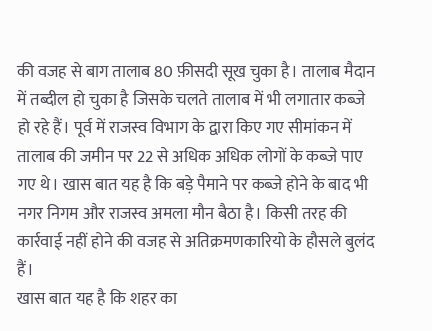की वजह से बाग तालाब 80 फ़ीसदी सूख चुका है। तालाब मैदान में तब्दील हो चुका है जिसके चलते तालाब में भी लगातार कब्जे हो रहे हैं। पूर्व में राजस्व विभाग के द्वारा किए गए सीमांकन में तालाब की जमीन पर 22 से अधिक अधिक लोगों के कब्जे पाए गए थे। खास बात यह है कि बड़े पैमाने पर कब्जे होने के बाद भी नगर निगम और राजस्व अमला मौन बैठा है। किसी तरह की कार्रवाई नहीं होने की वजह से अतिक्रमणकारियो के हौसले बुलंद हैं।
खास बात यह है कि शहर का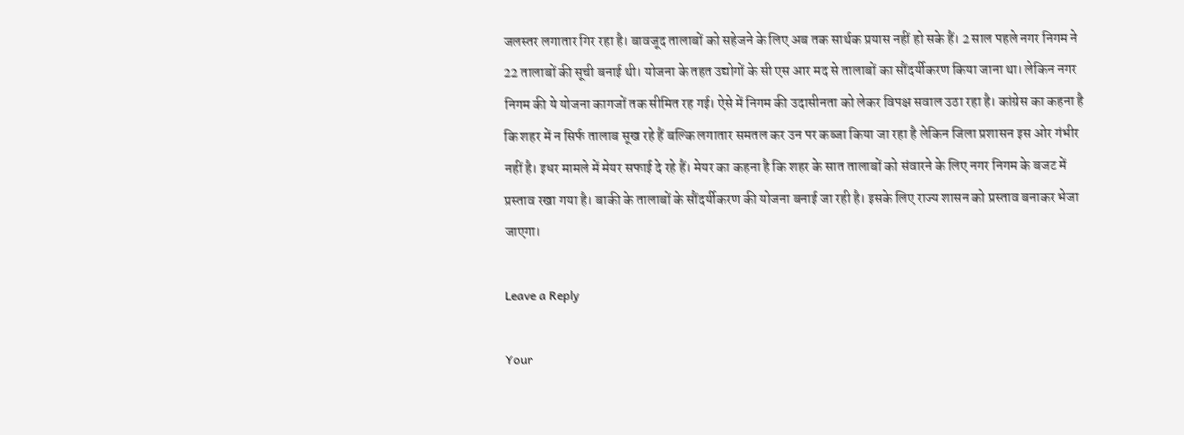जलस्तर लगातार गिर रहा है। बावजूद तालाबों को सहेजने के लिए अब तक सार्थक प्रयास नहीं हो सके हैं। 2 साल पहले नगर निगम ने 22 तालाबों की सूची बनाई थी। योजना के तहत उद्योगों के सी एस आर मद से तालाबों का सौंदर्यीकरण किया जाना था। लेकिन नगर निगम की ये योजना कागजों तक सीमित रह गई। ऐसे में निगम की उदासीनता को लेकर विपक्ष सवाल उठा रहा है। कांग्रेस का कहना है कि शहर में न सिर्फ तालाब सूख रहे हैं बल्कि लगातार समतल कर उन पर कब्जा किया जा रहा है लेकिन जिला प्रशासन इस ओर गंभीर नहीं है। इधर मामले में मेयर सफाई दे रहे हैं। मेयर का कहना है कि शहर के सात तालाबों को संवारने के लिए नगर निगम के बजट में प्रस्ताव रखा गया है। बाकी के तालाबों के सौंदर्यीकरण की योजना बनाई जा रही है। इसके लिए राज्य शासन को प्रस्ताव बनाकर भेजा जाएगा।

Leave a Reply

Your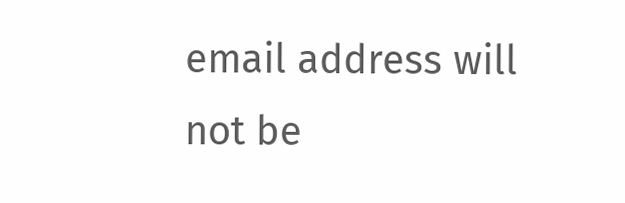email address will not be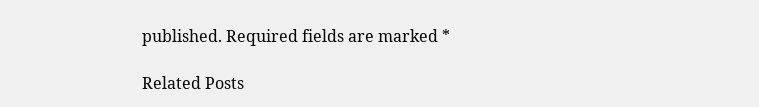published. Required fields are marked *

Related Posts